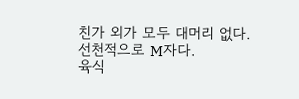친가 외가 모두 대머리 없다.
선천적으로 M자다.
육식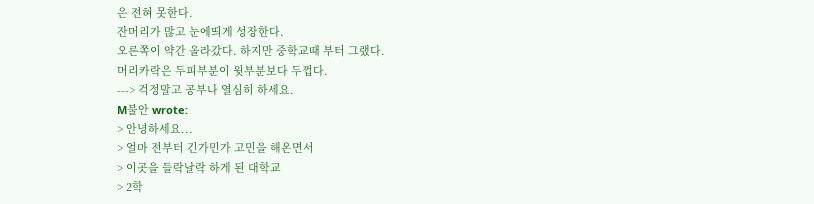은 전혀 못한다.
잔머리가 많고 눈에띄게 성장한다.
오른쪽이 약간 올라갔다. 하지만 중학교때 부터 그랬다.
머리카락은 두피부분이 윗부분보다 두껍다.
---> 걱정말고 공부나 열심히 하세요.
M불안 wrote:
> 안녕하세요...
> 얼마 전부터 긴가민가 고민을 해온면서
> 이곳을 들락날락 하게 된 대학교
> 2학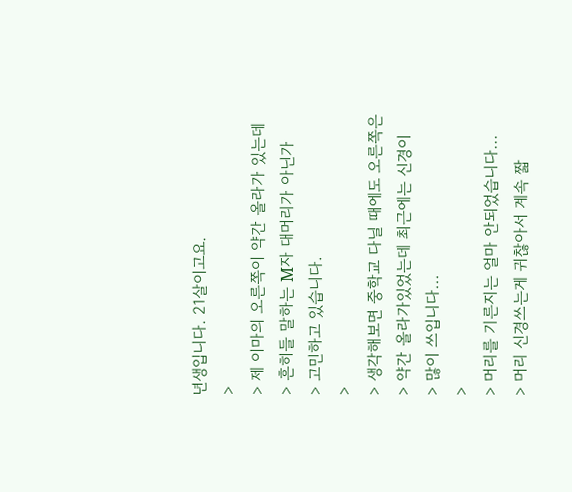년생입니다. 21살이고요.
>
> 제 이마의 오른쪽이 약간 올라가 있는데
> 흔히들 말하는 M자 대머리가 아닌가
> 고민하고 있습니다.
>
> 생각해보면 중학교 다닐 때에도 오른쪽은
> 약간 올라가있었는데 최근에는 신경이
> 많이 쓰입니다...
>
> 머리를 기른지는 얼마 안되었습니다...
> 머리 신경쓰는게 귀찮아서 계속 짧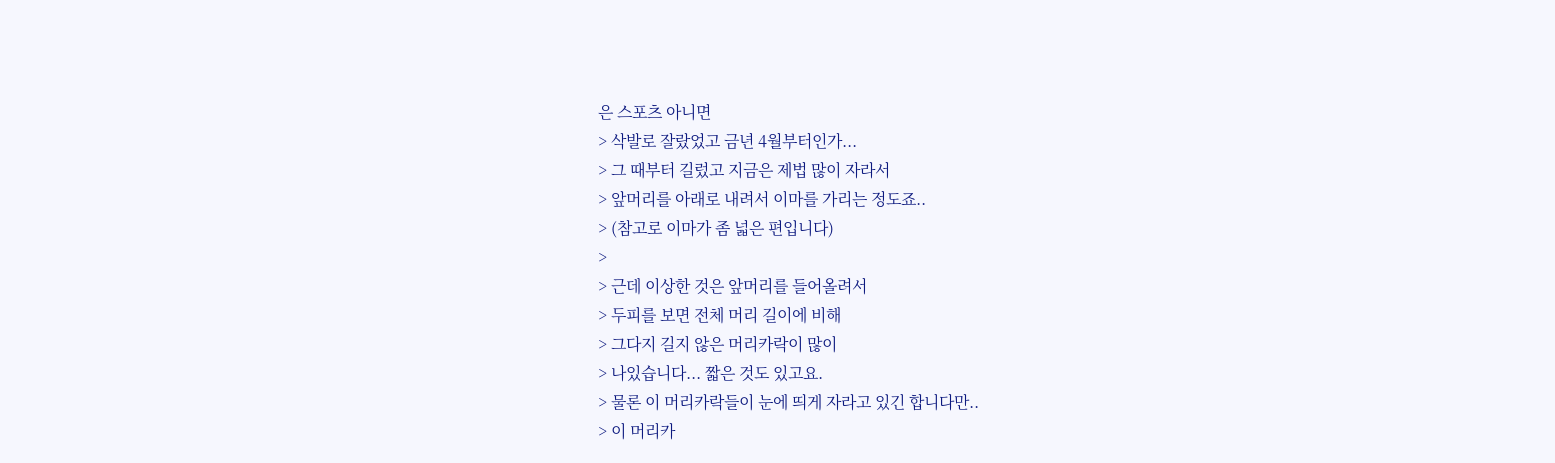은 스포츠 아니면
> 삭발로 잘랐었고 금년 4월부터인가...
> 그 때부터 길렀고 지금은 제법 많이 자라서
> 앞머리를 아래로 내려서 이마를 가리는 정도죠..
> (참고로 이마가 좀 넓은 편입니다)
>
> 근데 이상한 것은 앞머리를 들어올려서
> 두피를 보면 전체 머리 길이에 비해
> 그다지 길지 않은 머리카락이 많이
> 나있습니다... 짧은 것도 있고요.
> 물론 이 머리카락들이 눈에 띄게 자라고 있긴 합니다만..
> 이 머리카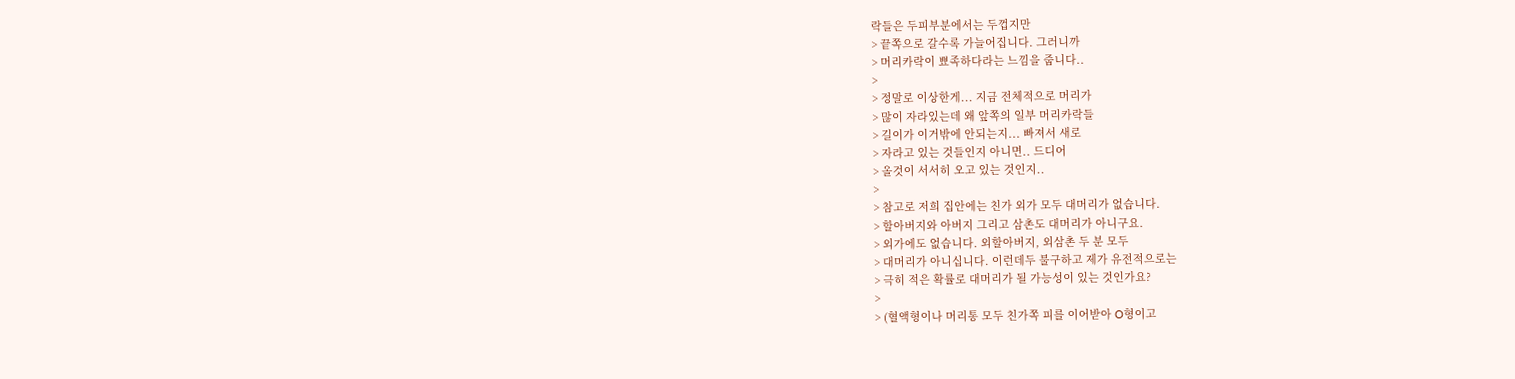락들은 두피부분에서는 두껍지만
> 끝쪽으로 갈수록 가늘어집니다. 그러니까
> 머리카락이 뾰족하다라는 느낌을 줍니다..
>
> 정말로 이상한게... 지금 전체적으로 머리가
> 많이 자라있는데 왜 앞쪽의 일부 머리카락들
> 길이가 이거밖에 안되는지... 빠져서 새로
> 자라고 있는 것들인지 아니면.. 드디어
> 올것이 서서히 오고 있는 것인지..
>
> 참고로 저희 집안에는 친가 외가 모두 대머리가 없습니다.
> 할아버지와 아버지 그리고 삼촌도 대머리가 아니구요.
> 외가에도 없습니다. 외할아버지, 외삼촌 두 분 모두
> 대머리가 아니십니다. 이런데두 불구하고 제가 유전적으로는
> 극히 적은 확률로 대머리가 될 가능성이 있는 것인가요?
>
> (혈액형이나 머리통 모두 친가쪽 피를 이어받아 O형이고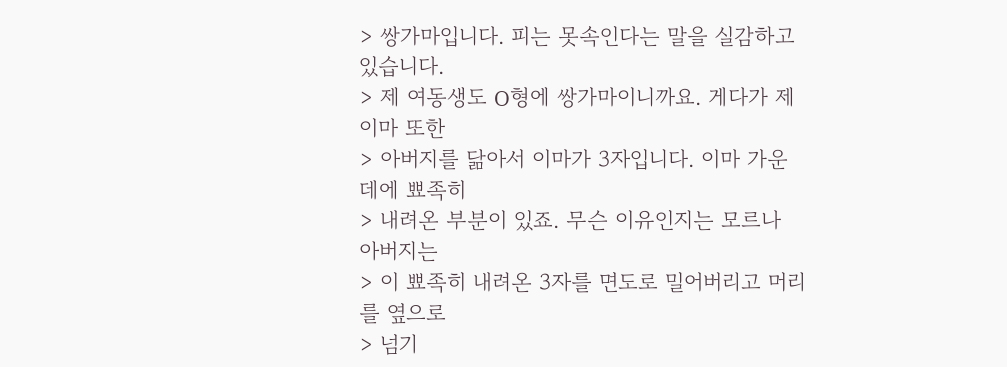> 쌍가마입니다. 피는 못속인다는 말을 실감하고 있습니다.
> 제 여동생도 O형에 쌍가마이니까요. 게다가 제 이마 또한
> 아버지를 닮아서 이마가 3자입니다. 이마 가운데에 뾰족히
> 내려온 부분이 있죠. 무슨 이유인지는 모르나 아버지는
> 이 뾰족히 내려온 3자를 면도로 밀어버리고 머리를 옆으로
> 넘기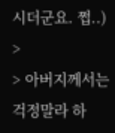시더군요. 쩝..)
>
> 아버지께서는 걱정말라 하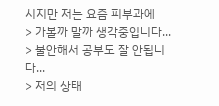시지만 저는 요즘 피부과에
> 가볼까 말까 생각중입니다...
> 불안해서 공부도 잘 안됩니다...
> 저의 상태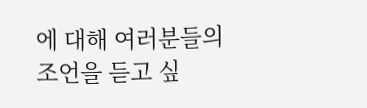에 대해 여러분들의 조언을 듣고 싶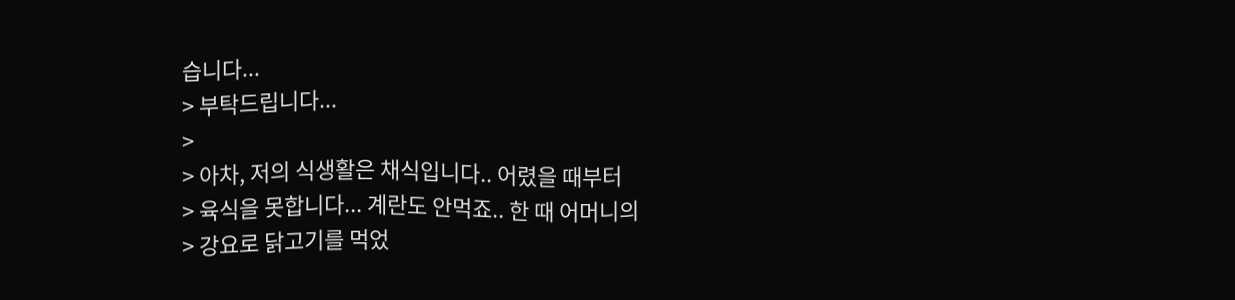습니다...
> 부탁드립니다...
>
> 아차, 저의 식생활은 채식입니다.. 어렸을 때부터
> 육식을 못합니다... 계란도 안먹죠.. 한 때 어머니의
> 강요로 닭고기를 먹었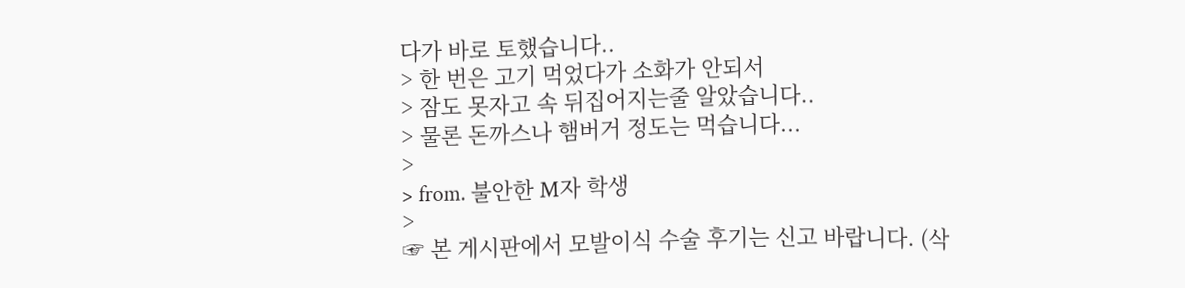다가 바로 토했습니다..
> 한 번은 고기 먹었다가 소화가 안되서
> 잠도 못자고 속 뒤집어지는줄 알았습니다..
> 물론 돈까스나 햄버거 정도는 먹습니다...
>
> from. 불안한 M자 학생
>
☞ 본 게시판에서 모발이식 수술 후기는 신고 바랍니다. (삭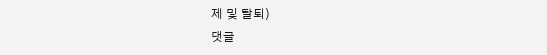제 및 탈퇴)
댓글